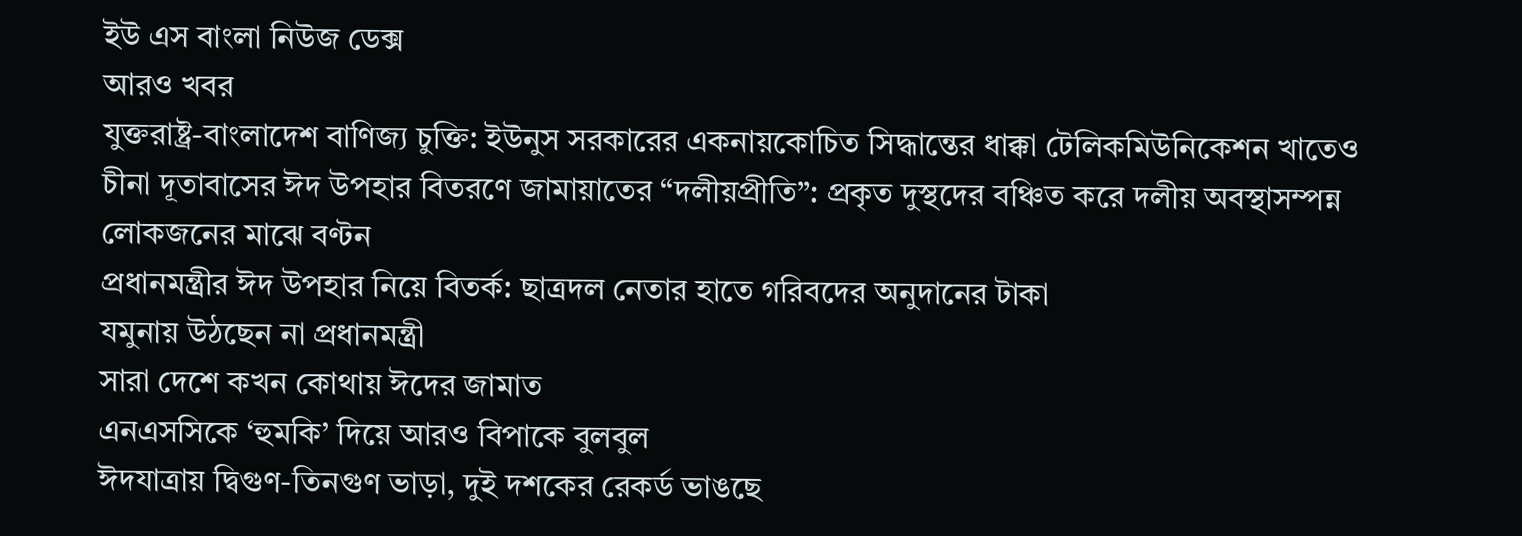ইউ এস বাংলা নিউজ ডেক্স
আরও খবর
যুক্তরাষ্ট্র-বাংলাদেশ বাণিজ্য চুক্তি: ইউনুস সরকারের একনায়কোচিত সিদ্ধান্তের ধাক্কা টেলিকমিউনিকেশন খাতেও
চীনা দূতাবাসের ঈদ উপহার বিতরণে জামায়াতের “দলীয়প্রীতি”: প্রকৃত দুস্থদের বঞ্চিত করে দলীয় অবস্থাসম্পন্ন লোকজনের মাঝে বণ্টন
প্রধানমন্ত্রীর ঈদ উপহার নিয়ে বিতর্ক: ছাত্রদল নেতার হাতে গরিবদের অনুদানের টাকা
যমুনায় উঠছেন না প্রধানমন্ত্রী
সারা দেশে কখন কোথায় ঈদের জামাত
এনএসসিকে ‘হুমকি’ দিয়ে আরও বিপাকে বুলবুল
ঈদযাত্রায় দ্বিগুণ-তিনগুণ ভাড়া, দুই দশকের রেকর্ড ভাঙছে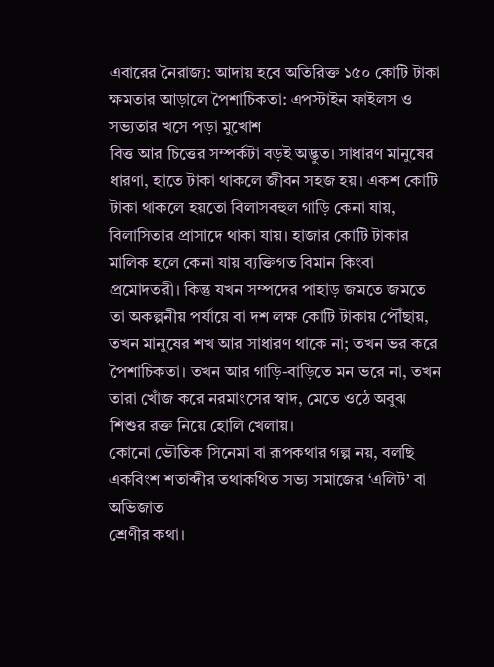এবারের নৈরাজ্য: আদায় হবে অতিরিক্ত ১৫০ কোটি টাকা
ক্ষমতার আড়ালে পৈশাচিকতা: এপস্টাইন ফাইলস ও সভ্যতার খসে পড়া মুখোশ
বিত্ত আর চিত্তের সম্পর্কটা বড়ই অদ্ভুত। সাধারণ মানুষের ধারণা, হাতে টাকা থাকলে জীবন সহজ হয়। একশ কোটি টাকা থাকলে হয়তো বিলাসবহুল গাড়ি কেনা যায়, বিলাসিতার প্রাসাদে থাকা যায়। হাজার কোটি টাকার মালিক হলে কেনা যায় ব্যক্তিগত বিমান কিংবা প্রমোদতরী। কিন্তু যখন সম্পদের পাহাড় জমতে জমতে তা অকল্পনীয় পর্যায়ে বা দশ লক্ষ কোটি টাকায় পৌঁছায়, তখন মানুষের শখ আর সাধারণ থাকে না; তখন ভর করে পৈশাচিকতা। তখন আর গাড়ি-বাড়িতে মন ভরে না, তখন তারা খোঁজ করে নরমাংসের স্বাদ, মেতে ওঠে অবুঝ শিশুর রক্ত নিয়ে হোলি খেলায়।
কোনো ভৌতিক সিনেমা বা রূপকথার গল্প নয়, বলছি একবিংশ শতাব্দীর তথাকথিত সভ্য সমাজের ‘এলিট’ বা অভিজাত
শ্রেণীর কথা।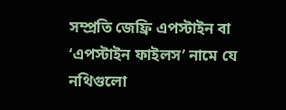সম্প্রতি জেফ্রি এপস্টাইন বা ‘এপস্টাইন ফাইলস’ নামে যে নথিগুলো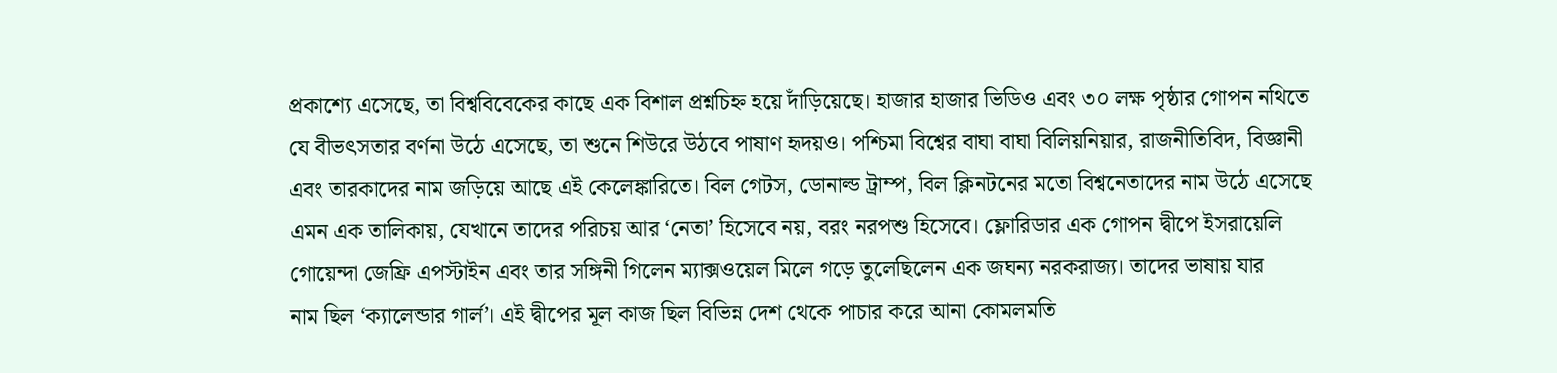প্রকাশ্যে এসেছে, তা বিশ্ববিবেকের কাছে এক বিশাল প্রশ্নচিহ্ন হয়ে দাঁড়িয়েছে। হাজার হাজার ভিডিও এবং ৩০ লক্ষ পৃষ্ঠার গোপন নথিতে যে বীভৎসতার বর্ণনা উঠে এসেছে, তা শুনে শিউরে উঠবে পাষাণ হৃদয়ও। পশ্চিমা বিশ্বের বাঘা বাঘা বিলিয়নিয়ার, রাজনীতিবিদ, বিজ্ঞানী এবং তারকাদের নাম জড়িয়ে আছে এই কেলেঙ্কারিতে। বিল গেটস, ডোনাল্ড ট্রাম্প, বিল ক্লিনটনের মতো বিশ্বনেতাদের নাম উঠে এসেছে এমন এক তালিকায়, যেখানে তাদের পরিচয় আর ‘নেতা’ হিসেবে নয়, বরং নরপশু হিসেবে। ফ্লোরিডার এক গোপন দ্বীপে ইসরায়েলি গোয়েন্দা জেফ্রি এপস্টাইন এবং তার সঙ্গিনী গিলেন ম্যাক্সওয়েল মিলে গড়ে তুলেছিলেন এক জঘন্য নরকরাজ্য। তাদের ভাষায় যার
নাম ছিল ‘ক্যালেন্ডার গার্ল’। এই দ্বীপের মূল কাজ ছিল বিভিন্ন দেশ থেকে পাচার করে আনা কোমলমতি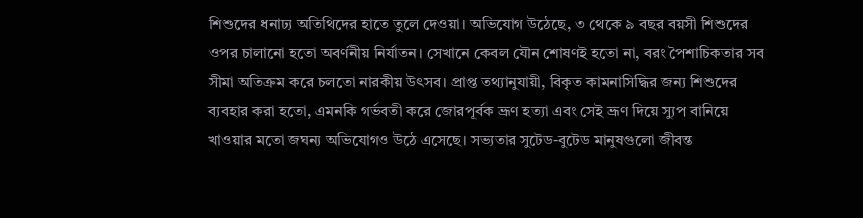শিশুদের ধনাঢ্য অতিথিদের হাতে তুলে দেওয়া। অভিযোগ উঠেছে, ৩ থেকে ৯ বছর বয়সী শিশুদের ওপর চালানো হতো অবর্ণনীয় নির্যাতন। সেখানে কেবল যৌন শোষণই হতো না, বরং পৈশাচিকতার সব সীমা অতিক্রম করে চলতো নারকীয় উৎসব। প্রাপ্ত তথ্যানুযায়ী, বিকৃত কামনাসিদ্ধির জন্য শিশুদের ব্যবহার করা হতো, এমনকি গর্ভবতী করে জোরপূর্বক ভ্রূণ হত্যা এবং সেই ভ্রূণ দিয়ে স্যুপ বানিয়ে খাওয়ার মতো জঘন্য অভিযোগও উঠে এসেছে। সভ্যতার সুটেড-বুটেড মানুষগুলো জীবন্ত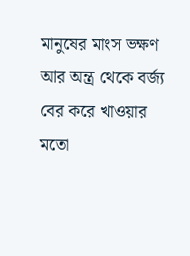মানুষের মাংস ভক্ষণ আর অন্ত্র থেকে বর্জ্য বের করে খাওয়ার মতো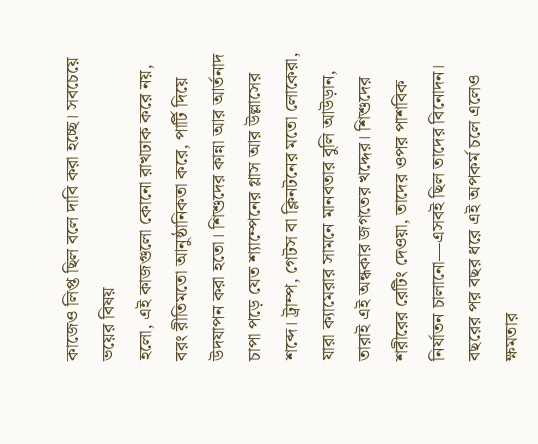কাজেও লিপ্ত ছিল বলে দাবি করা হচ্ছে। সবচেয়ে ভয়ের বিষয়
হলো, এই কাজগুলো কোনো রাখঢাক করে নয়, বরং রীতিমতো আনুষ্ঠানিকতা করে, পার্টি দিয়ে উদযাপন করা হতো। শিশুদের কান্না আর আর্তনাদ চাপা পড়ে যেত শ্যাম্পেনের গ্লাস আর উল্লাসের শব্দে। ট্রাম্প, গেটস বা ক্লিনটনের মতো লোকেরা, যারা ক্যামেরার সামনে মানবতার বুলি আউড়ান, তারাই এই অন্ধকার জগতের খদ্দের। শিশুদের শরীরের রেটিং দেওয়া, তাদের ওপর পাশবিক নির্যাতন চালানো—এসবই ছিল তাদের বিনোদন। বছরের পর বছর ধরে এই অপকর্ম চলে এলেও ক্ষমতার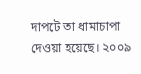দাপটে তা ধামাচাপা দেওয়া হয়েছে। ২০০৯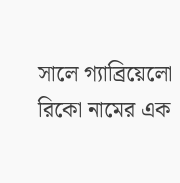সালে গ্যাব্রিয়েলো রিকো নামের এক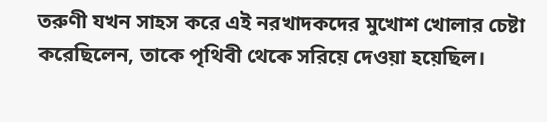তরুণী যখন সাহস করে এই নরখাদকদের মুখোশ খোলার চেষ্টা করেছিলেন, তাকে পৃথিবী থেকে সরিয়ে দেওয়া হয়েছিল।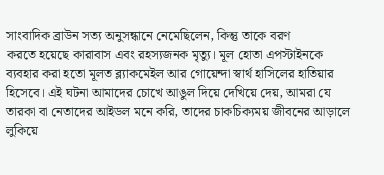সাংবাদিক ব্রাউন সত্য অনুসন্ধানে নেমেছিলেন, কিন্তু তাকে বরণ
করতে হয়েছে কারাবাস এবং রহস্যজনক মৃত্যু। মূল হোতা এপস্টাইনকে ব্যবহার করা হতো মূলত ব্ল্যাকমেইল আর গোয়েন্দা স্বার্থ হাসিলের হাতিয়ার হিসেবে। এই ঘটনা আমাদের চোখে আঙুল দিয়ে দেখিয়ে দেয়, আমরা যে তারকা বা নেতাদের আইডল মনে করি, তাদের চাকচিক্যময় জীবনের আড়ালে লুকিয়ে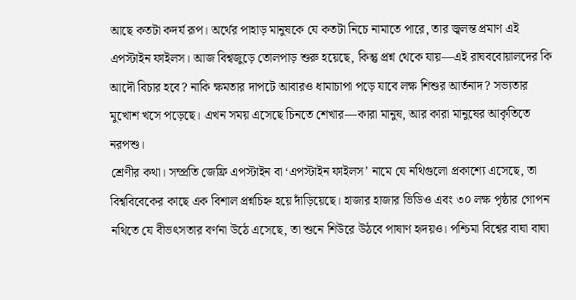আছে কতটা কদর্য রূপ। অর্থের পাহাড় মানুষকে যে কতটা নিচে নামাতে পারে, তার জ্বলন্ত প্রমাণ এই এপস্টাইন ফাইলস। আজ বিশ্বজুড়ে তোলপাড় শুরু হয়েছে, কিন্তু প্রশ্ন থেকে যায়—এই রাঘববোয়ালদের কি আদৌ বিচার হবে? নাকি ক্ষমতার দাপটে আবারও ধামাচাপা পড়ে যাবে লক্ষ শিশুর আর্তনাদ? সভ্যতার মুখোশ খসে পড়েছে। এখন সময় এসেছে চিনতে শেখার—কারা মানুষ, আর কারা মানুষের আকৃতিতে নরপশু।
শ্রেণীর কথা। সম্প্রতি জেফ্রি এপস্টাইন বা ‘এপস্টাইন ফাইলস’ নামে যে নথিগুলো প্রকাশ্যে এসেছে, তা বিশ্ববিবেকের কাছে এক বিশাল প্রশ্নচিহ্ন হয়ে দাঁড়িয়েছে। হাজার হাজার ভিডিও এবং ৩০ লক্ষ পৃষ্ঠার গোপন নথিতে যে বীভৎসতার বর্ণনা উঠে এসেছে, তা শুনে শিউরে উঠবে পাষাণ হৃদয়ও। পশ্চিমা বিশ্বের বাঘা বাঘা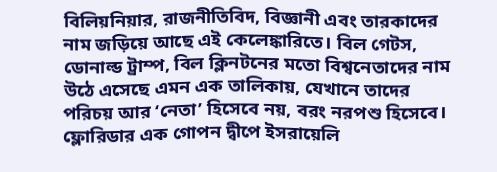বিলিয়নিয়ার, রাজনীতিবিদ, বিজ্ঞানী এবং তারকাদের নাম জড়িয়ে আছে এই কেলেঙ্কারিতে। বিল গেটস, ডোনাল্ড ট্রাম্প, বিল ক্লিনটনের মতো বিশ্বনেতাদের নাম উঠে এসেছে এমন এক তালিকায়, যেখানে তাদের পরিচয় আর ‘নেতা’ হিসেবে নয়, বরং নরপশু হিসেবে। ফ্লোরিডার এক গোপন দ্বীপে ইসরায়েলি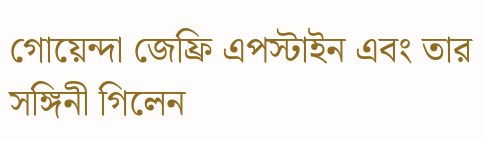গোয়েন্দা জেফ্রি এপস্টাইন এবং তার সঙ্গিনী গিলেন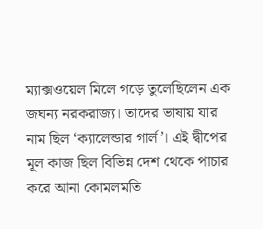ম্যাক্সওয়েল মিলে গড়ে তুলেছিলেন এক জঘন্য নরকরাজ্য। তাদের ভাষায় যার
নাম ছিল ‘ক্যালেন্ডার গার্ল’। এই দ্বীপের মূল কাজ ছিল বিভিন্ন দেশ থেকে পাচার করে আনা কোমলমতি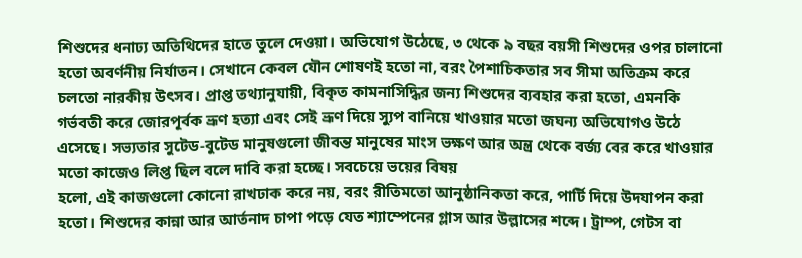শিশুদের ধনাঢ্য অতিথিদের হাতে তুলে দেওয়া। অভিযোগ উঠেছে, ৩ থেকে ৯ বছর বয়সী শিশুদের ওপর চালানো হতো অবর্ণনীয় নির্যাতন। সেখানে কেবল যৌন শোষণই হতো না, বরং পৈশাচিকতার সব সীমা অতিক্রম করে চলতো নারকীয় উৎসব। প্রাপ্ত তথ্যানুযায়ী, বিকৃত কামনাসিদ্ধির জন্য শিশুদের ব্যবহার করা হতো, এমনকি গর্ভবতী করে জোরপূর্বক ভ্রূণ হত্যা এবং সেই ভ্রূণ দিয়ে স্যুপ বানিয়ে খাওয়ার মতো জঘন্য অভিযোগও উঠে এসেছে। সভ্যতার সুটেড-বুটেড মানুষগুলো জীবন্ত মানুষের মাংস ভক্ষণ আর অন্ত্র থেকে বর্জ্য বের করে খাওয়ার মতো কাজেও লিপ্ত ছিল বলে দাবি করা হচ্ছে। সবচেয়ে ভয়ের বিষয়
হলো, এই কাজগুলো কোনো রাখঢাক করে নয়, বরং রীতিমতো আনুষ্ঠানিকতা করে, পার্টি দিয়ে উদযাপন করা হতো। শিশুদের কান্না আর আর্তনাদ চাপা পড়ে যেত শ্যাম্পেনের গ্লাস আর উল্লাসের শব্দে। ট্রাম্প, গেটস বা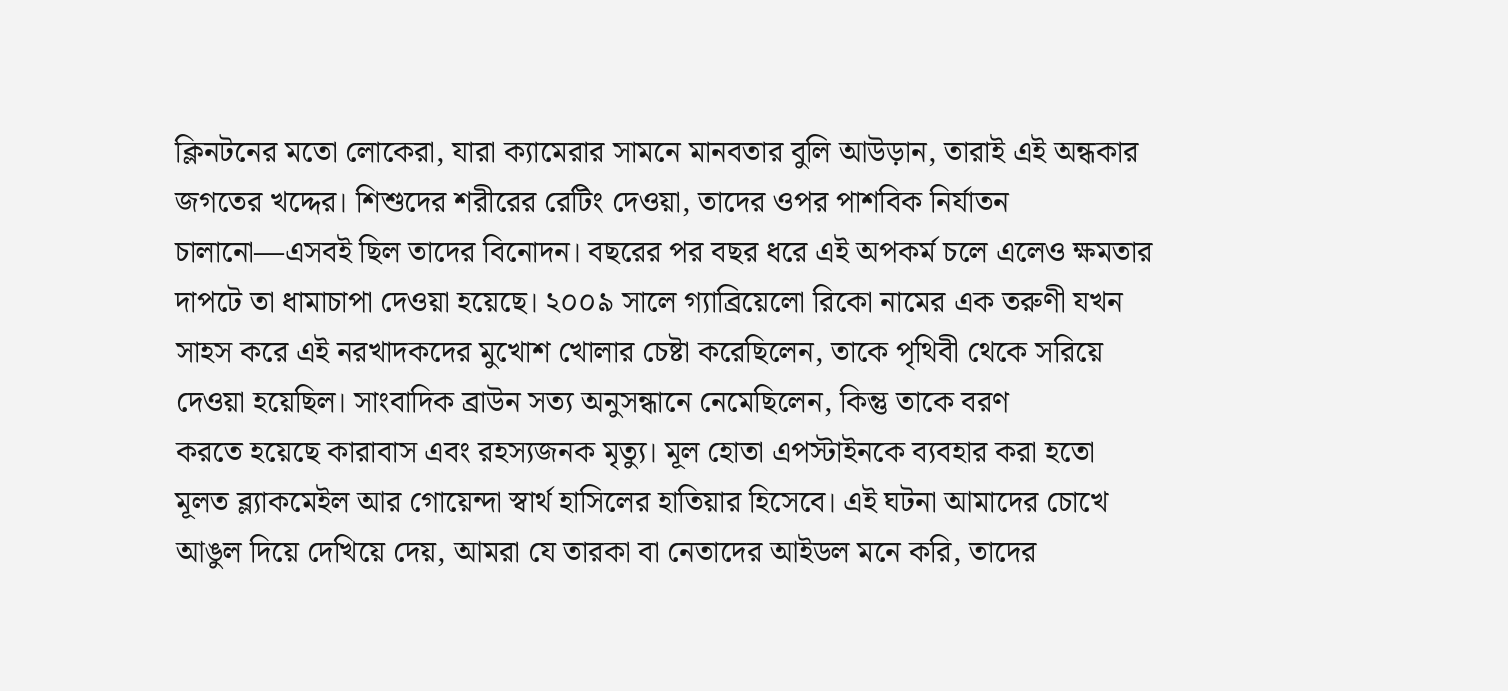ক্লিনটনের মতো লোকেরা, যারা ক্যামেরার সামনে মানবতার বুলি আউড়ান, তারাই এই অন্ধকার জগতের খদ্দের। শিশুদের শরীরের রেটিং দেওয়া, তাদের ওপর পাশবিক নির্যাতন চালানো—এসবই ছিল তাদের বিনোদন। বছরের পর বছর ধরে এই অপকর্ম চলে এলেও ক্ষমতার দাপটে তা ধামাচাপা দেওয়া হয়েছে। ২০০৯ সালে গ্যাব্রিয়েলো রিকো নামের এক তরুণী যখন সাহস করে এই নরখাদকদের মুখোশ খোলার চেষ্টা করেছিলেন, তাকে পৃথিবী থেকে সরিয়ে দেওয়া হয়েছিল। সাংবাদিক ব্রাউন সত্য অনুসন্ধানে নেমেছিলেন, কিন্তু তাকে বরণ
করতে হয়েছে কারাবাস এবং রহস্যজনক মৃত্যু। মূল হোতা এপস্টাইনকে ব্যবহার করা হতো মূলত ব্ল্যাকমেইল আর গোয়েন্দা স্বার্থ হাসিলের হাতিয়ার হিসেবে। এই ঘটনা আমাদের চোখে আঙুল দিয়ে দেখিয়ে দেয়, আমরা যে তারকা বা নেতাদের আইডল মনে করি, তাদের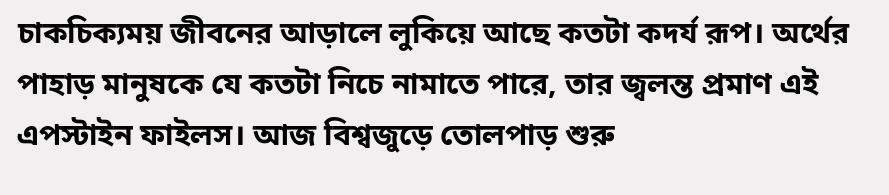চাকচিক্যময় জীবনের আড়ালে লুকিয়ে আছে কতটা কদর্য রূপ। অর্থের পাহাড় মানুষকে যে কতটা নিচে নামাতে পারে, তার জ্বলন্ত প্রমাণ এই এপস্টাইন ফাইলস। আজ বিশ্বজুড়ে তোলপাড় শুরু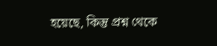হয়েছে, কিন্তু প্রশ্ন থেকে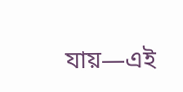যায়—এই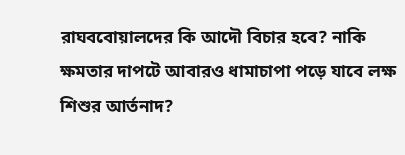রাঘববোয়ালদের কি আদৌ বিচার হবে? নাকি ক্ষমতার দাপটে আবারও ধামাচাপা পড়ে যাবে লক্ষ শিশুর আর্তনাদ?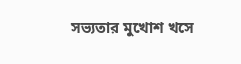সভ্যতার মুখোশ খসে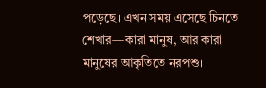পড়েছে। এখন সময় এসেছে চিনতে শেখার—কারা মানুষ, আর কারা মানুষের আকৃতিতে নরপশু।